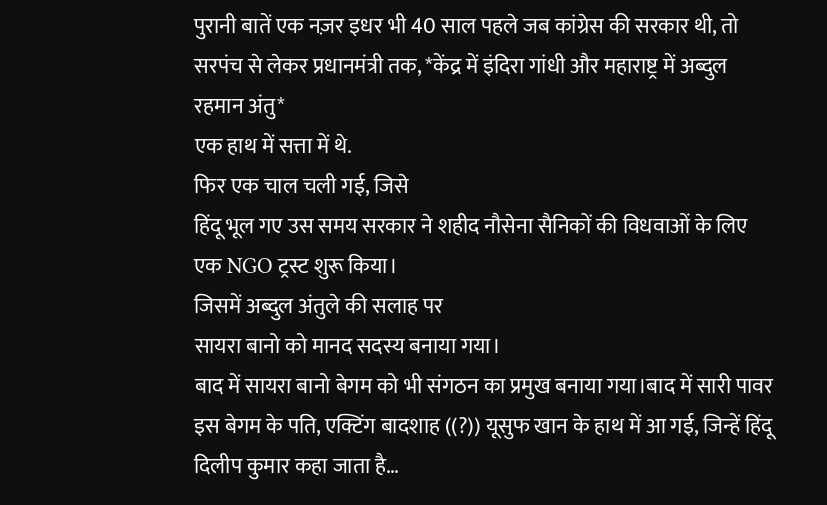पुरानी बातें एक नज़र इधर भी 40 साल पहले जब कांग्रेस की सरकार थी, तो सरपंच से लेकर प्रधानमंत्री तक, *केंद्र में इंदिरा गांधी और महाराष्ट्र में अब्दुल रहमान अंतु*
एक हाथ में सत्ता में थे.
फिर एक चाल चली गई, जिसे
हिंदू भूल गए उस समय सरकार ने शहीद नौसेना सैनिकों की विधवाओं के लिए एक NGO ट्रस्ट शुरू किया।
जिसमें अब्दुल अंतुले की सलाह पर
सायरा बानो को मानद सदस्य बनाया गया।
बाद में सायरा बानो बेगम को भी संगठन का प्रमुख बनाया गया।बाद में सारी पावर इस बेगम के पति, एक्टिंग बादशाह ((?)) यूसुफ खान के हाथ में आ गई, जिन्हें हिंदू दिलीप कुमार कहा जाता है…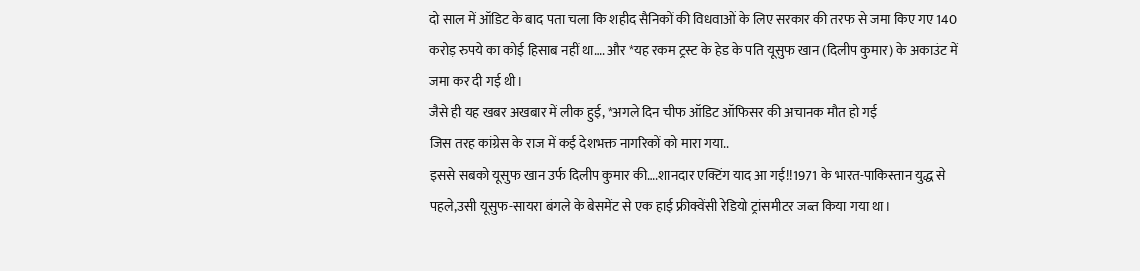दो साल में ऑडिट के बाद पता चला कि शहीद सैनिकों की विधवाओं के लिए सरकार की तरफ से जमा किए गए 140 करोड़ रुपये का कोई हिसाब नहीं था…. और *यह रकम ट्रस्ट के हेड के पति यूसुफ खान (दिलीप कुमार) के अकाउंट में जमा कर दी गई थी।
जैसे ही यह खबर अखबार में लीक हुई, *अगले दिन चीफ ऑडिट ऑफिसर की अचानक मौत हो गई
जिस तरह कांग्रेस के राज में कई देशभक्त नागरिकों को मारा गया..
इससे सबको यूसुफ खान उर्फ दिलीप कुमार की….शानदार एक्टिंग याद आ गई!!1971 के भारत-पाकिस्तान युद्ध से पहले,उसी यूसुफ-सायरा बंगले के बेसमेंट से एक हाई फ्रीक्वेंसी रेडियो ट्रांसमीटर जब्त किया गया था।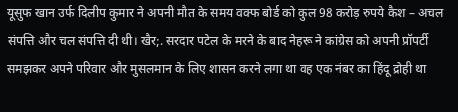यूसुफ खान उर्फ दिलीप कुमार ने अपनी मौत के समय वक्फ बोर्ड को कुल 98 करोड़ रुपये कैश – अचल संपत्ति और चल संपत्ति दी थी। खैर;. सरदार पटेल के मरने के बाद नेहरू ने कांग्रेस को अपनी प्रॉपर्टी समझकर अपने परिवार और मुसलमान के लिए शासन करने लगा था वह एक नंबर का हिंदू द्रोही था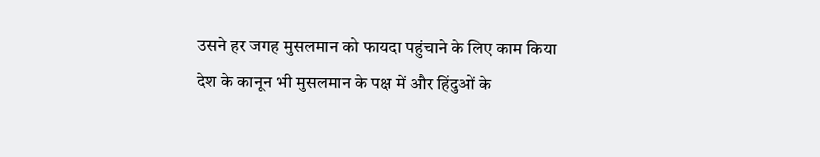उसने हर जगह मुसलमान को फायदा पहुंचाने के लिए काम किया देश के कानून भी मुसलमान के पक्ष में और हिंदुओं के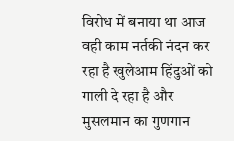विरोध में बनाया था आज वही काम नर्तकी नंदन कर रहा है खुलेआम हिंदुओं को गाली दे रहा है और मुसलमान का गुणगान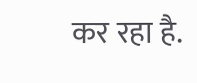कर रहा है.